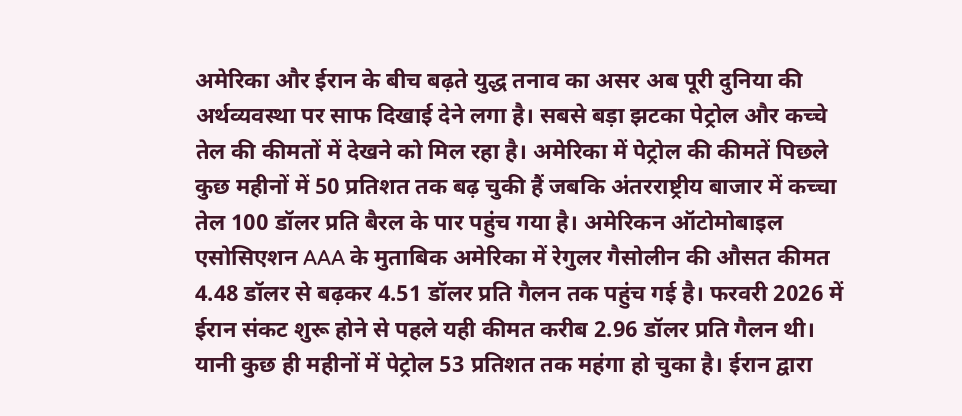अमेरिका और ईरान के बीच बढ़ते युद्ध तनाव का असर अब पूरी दुनिया की अर्थव्यवस्था पर साफ दिखाई देने लगा है। सबसे बड़ा झटका पेट्रोल और कच्चे तेल की कीमतों में देखने को मिल रहा है। अमेरिका में पेट्रोल की कीमतें पिछले कुछ महीनों में 50 प्रतिशत तक बढ़ चुकी हैं जबकि अंतरराष्ट्रीय बाजार में कच्चा तेल 100 डॉलर प्रति बैरल के पार पहुंच गया है। अमेरिकन ऑटोमोबाइल एसोसिएशन AAA के मुताबिक अमेरिका में रेगुलर गैसोलीन की औसत कीमत 4.48 डॉलर से बढ़कर 4.51 डॉलर प्रति गैलन तक पहुंच गई है। फरवरी 2026 में ईरान संकट शुरू होने से पहले यही कीमत करीब 2.96 डॉलर प्रति गैलन थी। यानी कुछ ही महीनों में पेट्रोल 53 प्रतिशत तक महंगा हो चुका है। ईरान द्वारा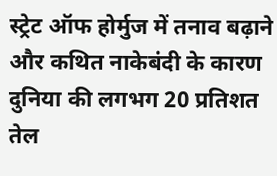स्ट्रेट ऑफ होर्मुज में तनाव बढ़ाने और कथित नाकेबंदी के कारण दुनिया की लगभग 20 प्रतिशत तेल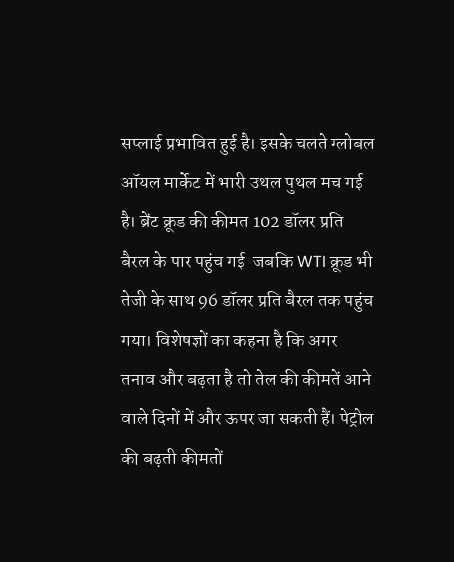सप्लाई प्रभावित हुई है। इसके चलते ग्लोबल ऑयल मार्केट में भारी उथल पुथल मच गई है। ब्रेंट क्रूड की कीमत 102 डॉलर प्रति बैरल के पार पहुंच गई  जबकि WTI क्रूड भी तेजी के साथ 96 डॉलर प्रति बैरल तक पहुंच गया। विशेषज्ञों का कहना है कि अगर तनाव और बढ़ता है तो तेल की कीमतें आने वाले दिनों में और ऊपर जा सकती हैं। पेट्रोल की बढ़ती कीमतों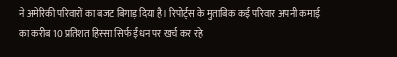ने अमेरिकी परिवारों का बजट बिगाड़ दिया है। रिपोर्ट्स के मुताबिक कई परिवार अपनी कमाई का करीब 10 प्रतिशत हिस्सा सिर्फ ईंधन पर खर्च कर रहे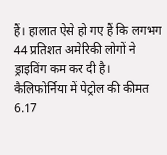हैं। हालात ऐसे हो गए हैं कि लगभग 44 प्रतिशत अमेरिकी लोगों ने ड्राइविंग कम कर दी है। कैलिफोर्निया में पेट्रोल की कीमत 6.17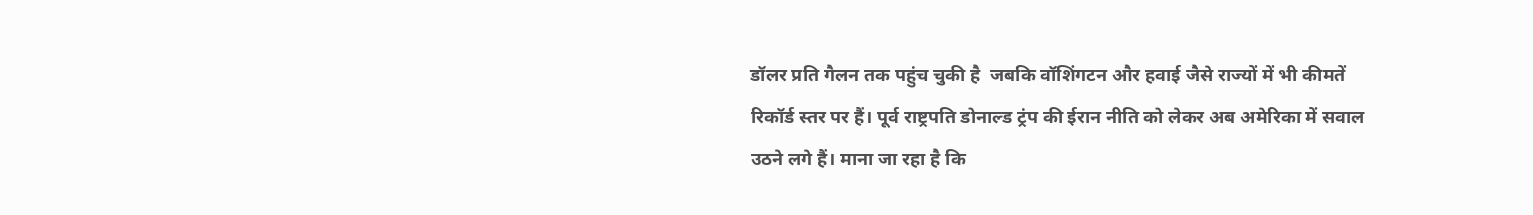डॉलर प्रति गैलन तक पहुंच चुकी है  जबकि वॉशिंगटन और हवाई जैसे राज्यों में भी कीमतें रिकॉर्ड स्तर पर हैं। पूर्व राष्ट्रपति डोनाल्ड ट्रंप की ईरान नीति को लेकर अब अमेरिका में सवाल उठने लगे हैं। माना जा रहा है कि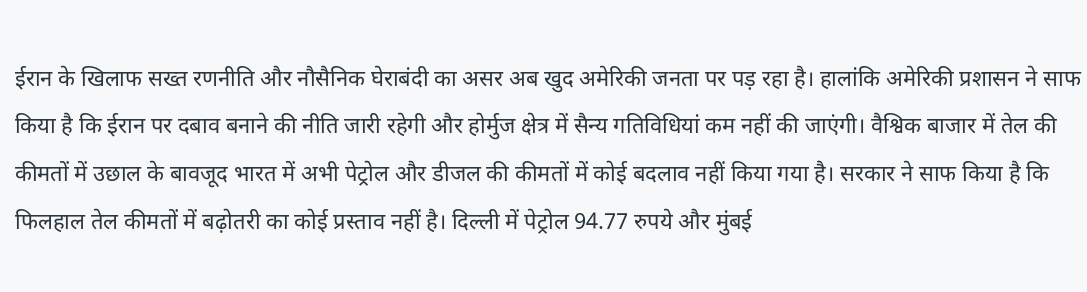ईरान के खिलाफ सख्त रणनीति और नौसैनिक घेराबंदी का असर अब खुद अमेरिकी जनता पर पड़ रहा है। हालांकि अमेरिकी प्रशासन ने साफ किया है कि ईरान पर दबाव बनाने की नीति जारी रहेगी और होर्मुज क्षेत्र में सैन्य गतिविधियां कम नहीं की जाएंगी। वैश्विक बाजार में तेल की कीमतों में उछाल के बावजूद भारत में अभी पेट्रोल और डीजल की कीमतों में कोई बदलाव नहीं किया गया है। सरकार ने साफ किया है कि फिलहाल तेल कीमतों में बढ़ोतरी का कोई प्रस्ताव नहीं है। दिल्ली में पेट्रोल 94.77 रुपये और मुंबई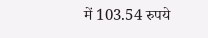में 103.54 रुपये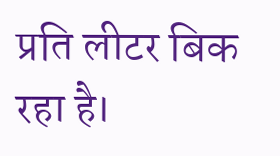प्रति लीटर बिक रहा है।